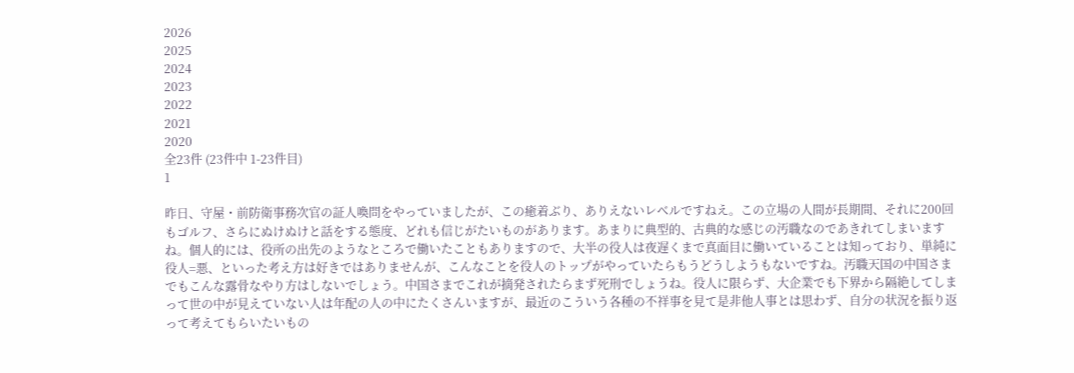2026
2025
2024
2023
2022
2021
2020
全23件 (23件中 1-23件目)
1

昨日、守屋・前防衛事務次官の証人喚問をやっていましたが、この癒着ぶり、ありえないレベルですねえ。この立場の人間が長期間、それに200回もゴルフ、さらにぬけぬけと話をする態度、どれも信じがたいものがあります。あまりに典型的、古典的な感じの汚職なのであきれてしまいますね。個人的には、役所の出先のようなところで働いたこともありますので、大半の役人は夜遅くまで真面目に働いていることは知っており、単純に役人=悪、といった考え方は好きではありませんが、こんなことを役人のトップがやっていたらもうどうしようもないですね。汚職天国の中国さまでもこんな露骨なやり方はしないでしょう。中国さまでこれが摘発されたらまず死刑でしょうね。役人に限らず、大企業でも下界から隔絶してしまって世の中が見えていない人は年配の人の中にたくさんいますが、最近のこういう各種の不祥事を見て是非他人事とは思わず、自分の状況を振り返って考えてもらいたいもの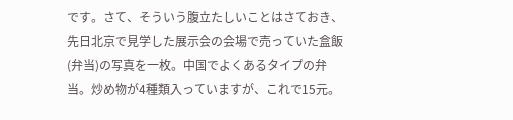です。さて、そういう腹立たしいことはさておき、先日北京で見学した展示会の会場で売っていた盒飯(弁当)の写真を一枚。中国でよくあるタイプの弁当。炒め物が4種類入っていますが、これで15元。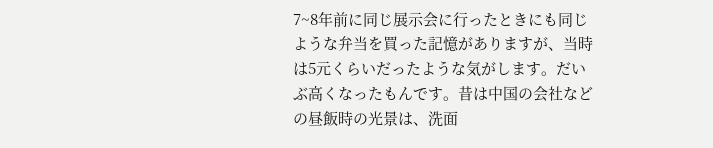7~8年前に同じ展示会に行ったときにも同じような弁当を買った記憶がありますが、当時は5元くらいだったような気がします。だいぶ高くなったもんです。昔は中国の会社などの昼飯時の光景は、洗面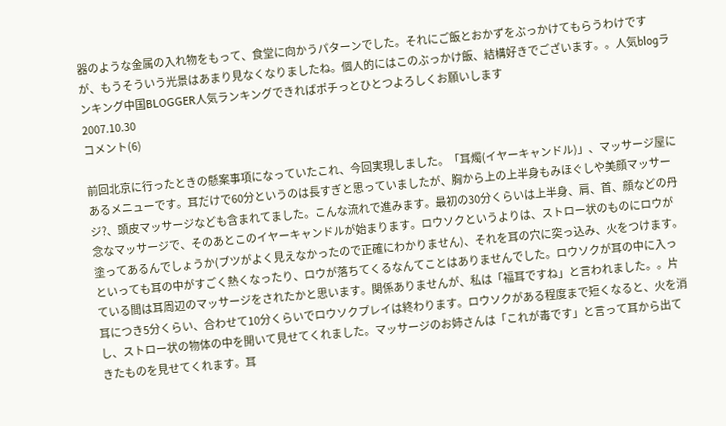器のような金属の入れ物をもって、食堂に向かうパターンでした。それにご飯とおかずをぶっかけてもらうわけですが、もうそういう光景はあまり見なくなりましたね。個人的にはこのぶっかけ飯、結構好きでございます。。人気blogランキング中国BLOGGER人気ランキングできればポチっとひとつよろしくお願いします
2007.10.30
コメント(6)

前回北京に行ったときの懸案事項になっていたこれ、今回実現しました。「耳燭(イヤーキャンドル)」、マッサージ屋にあるメニューです。耳だけで60分というのは長すぎと思っていましたが、胸から上の上半身もみほぐしや美顔マッサージ?、頭皮マッサージなども含まれてました。こんな流れで進みます。最初の30分くらいは上半身、肩、首、顔などの丹念なマッサージで、そのあとこのイヤーキャンドルが始まります。ロウソクというよりは、ストロー状のものにロウが塗ってあるんでしょうか(ブツがよく見えなかったので正確にわかりません)、それを耳の穴に突っ込み、火をつけます。といっても耳の中がすごく熱くなったり、ロウが落ちてくるなんてことはありませんでした。ロウソクが耳の中に入っている間は耳周辺のマッサージをされたかと思います。関係ありませんが、私は「福耳ですね」と言われました。。片耳につき5分くらい、合わせて10分くらいでロウソクプレイは終わります。ロウソクがある程度まで短くなると、火を消し、ストロー状の物体の中を開いて見せてくれました。マッサージのお姉さんは「これが毒です」と言って耳から出てきたものを見せてくれます。耳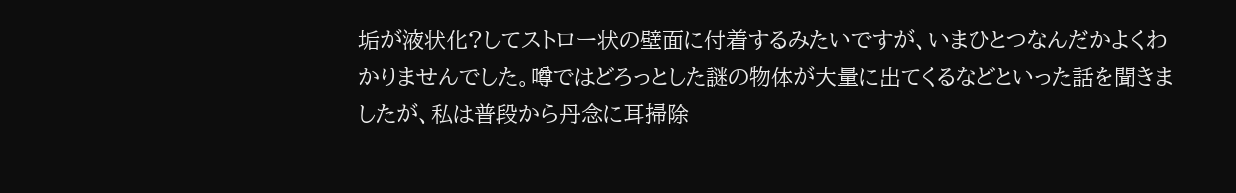垢が液状化?してストロー状の壁面に付着するみたいですが、いまひとつなんだかよくわかりませんでした。噂ではどろっとした謎の物体が大量に出てくるなどといった話を聞きましたが、私は普段から丹念に耳掃除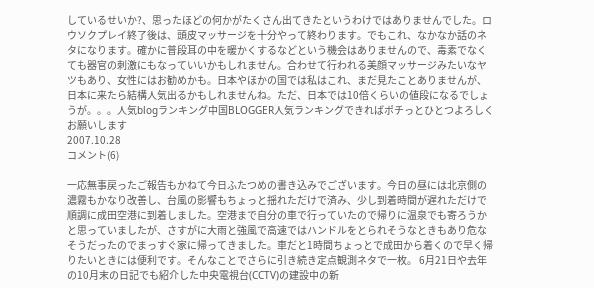しているせいか?、思ったほどの何かがたくさん出てきたというわけではありませんでした。ロウソクプレイ終了後は、頭皮マッサージを十分やって終わります。でもこれ、なかなか話のネタになります。確かに普段耳の中を暖かくするなどという機会はありませんので、毒素でなくても器官の刺激にもなっていいかもしれません。合わせて行われる美顔マッサージみたいなヤツもあり、女性にはお勧めかも。日本やほかの国では私はこれ、まだ見たことありませんが、日本に来たら結構人気出るかもしれませんね。ただ、日本では10倍くらいの値段になるでしょうが。。。人気blogランキング中国BLOGGER人気ランキングできればポチっとひとつよろしくお願いします
2007.10.28
コメント(6)

一応無事戻ったご報告もかねて今日ふたつめの書き込みでございます。今日の昼には北京側の濃霧もかなり改善し、台風の影響もちょっと揺れただけで済み、少し到着時間が遅れただけで順調に成田空港に到着しました。空港まで自分の車で行っていたので帰りに温泉でも寄ろうかと思っていましたが、さすがに大雨と強風で高速ではハンドルをとられそうなときもあり危なそうだったのでまっすぐ家に帰ってきました。車だと1時間ちょっとで成田から着くので早く帰りたいときには便利です。そんなことでさらに引き続き定点観測ネタで一枚。 6月21日や去年の10月末の日記でも紹介した中央電視台(CCTV)の建設中の新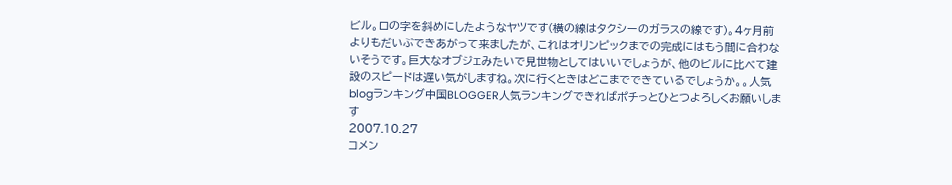ビル。ロの字を斜めにしたようなヤツです(横の線はタクシーのガラスの線です)。4ヶ月前よりもだいぶできあがって来ましたが、これはオリンピックまでの完成にはもう間に合わないそうです。巨大なオブジェみたいで見世物としてはいいでしょうが、他のビルに比べて建設のスピードは遅い気がしますね。次に行くときはどこまでできているでしょうか。。人気blogランキング中国BLOGGER人気ランキングできればポチっとひとつよろしくお願いします
2007.10.27
コメン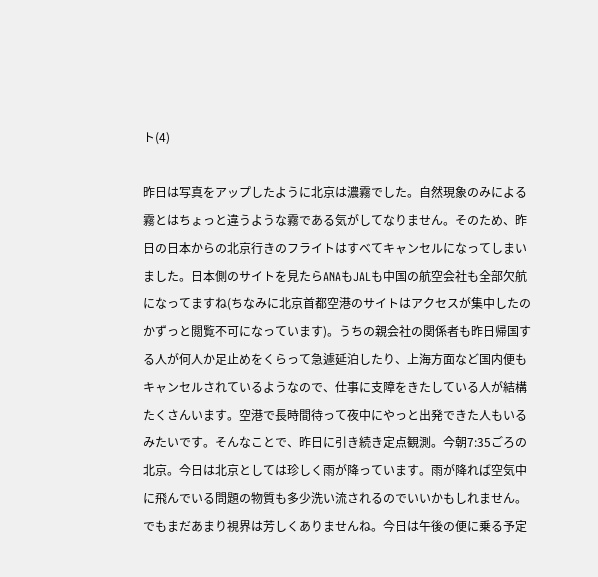ト(4)

昨日は写真をアップしたように北京は濃霧でした。自然現象のみによる霧とはちょっと違うような霧である気がしてなりません。そのため、昨日の日本からの北京行きのフライトはすべてキャンセルになってしまいました。日本側のサイトを見たらANAもJALも中国の航空会社も全部欠航になってますね(ちなみに北京首都空港のサイトはアクセスが集中したのかずっと閲覧不可になっています)。うちの親会社の関係者も昨日帰国する人が何人か足止めをくらって急遽延泊したり、上海方面など国内便もキャンセルされているようなので、仕事に支障をきたしている人が結構たくさんいます。空港で長時間待って夜中にやっと出発できた人もいるみたいです。そんなことで、昨日に引き続き定点観測。今朝7:35ごろの北京。今日は北京としては珍しく雨が降っています。雨が降れば空気中に飛んでいる問題の物質も多少洗い流されるのでいいかもしれません。でもまだあまり視界は芳しくありませんね。今日は午後の便に乗る予定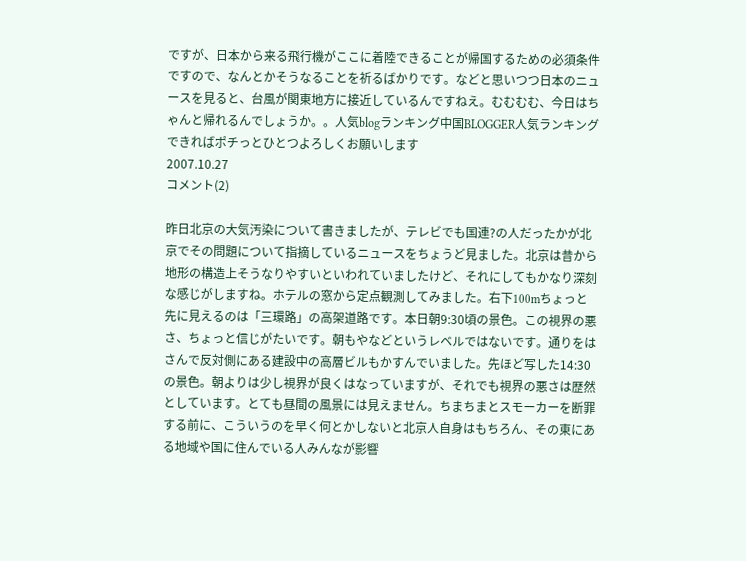ですが、日本から来る飛行機がここに着陸できることが帰国するための必須条件ですので、なんとかそうなることを祈るばかりです。などと思いつつ日本のニュースを見ると、台風が関東地方に接近しているんですねえ。むむむむ、今日はちゃんと帰れるんでしょうか。。人気blogランキング中国BLOGGER人気ランキングできればポチっとひとつよろしくお願いします
2007.10.27
コメント(2)

昨日北京の大気汚染について書きましたが、テレビでも国連?の人だったかが北京でその問題について指摘しているニュースをちょうど見ました。北京は昔から地形の構造上そうなりやすいといわれていましたけど、それにしてもかなり深刻な感じがしますね。ホテルの窓から定点観測してみました。右下100mちょっと先に見えるのは「三環路」の高架道路です。本日朝9:30頃の景色。この視界の悪さ、ちょっと信じがたいです。朝もやなどというレベルではないです。通りをはさんで反対側にある建設中の高層ビルもかすんでいました。先ほど写した14:30の景色。朝よりは少し視界が良くはなっていますが、それでも視界の悪さは歴然としています。とても昼間の風景には見えません。ちまちまとスモーカーを断罪する前に、こういうのを早く何とかしないと北京人自身はもちろん、その東にある地域や国に住んでいる人みんなが影響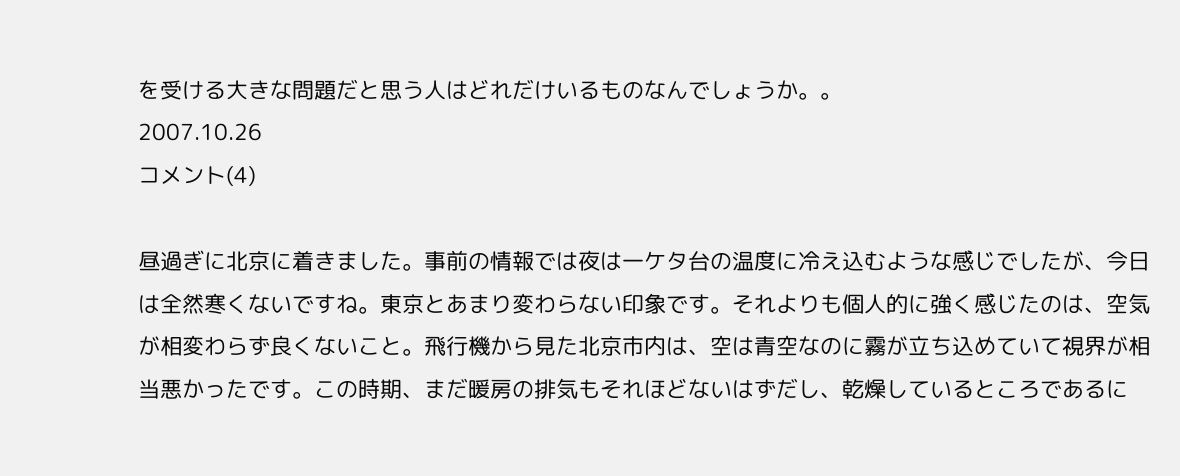を受ける大きな問題だと思う人はどれだけいるものなんでしょうか。。
2007.10.26
コメント(4)

昼過ぎに北京に着きました。事前の情報では夜は一ケタ台の温度に冷え込むような感じでしたが、今日は全然寒くないですね。東京とあまり変わらない印象です。それよりも個人的に強く感じたのは、空気が相変わらず良くないこと。飛行機から見た北京市内は、空は青空なのに霧が立ち込めていて視界が相当悪かったです。この時期、まだ暖房の排気もそれほどないはずだし、乾燥しているところであるに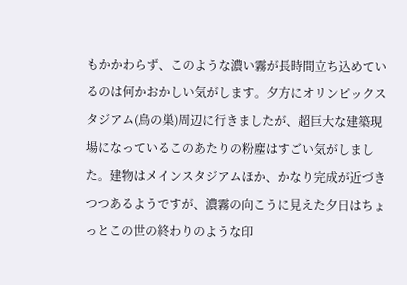もかかわらず、このような濃い霧が長時間立ち込めているのは何かおかしい気がします。夕方にオリンピックスタジアム(鳥の巣)周辺に行きましたが、超巨大な建築現場になっているこのあたりの粉塵はすごい気がしました。建物はメインスタジアムほか、かなり完成が近づきつつあるようですが、濃霧の向こうに見えた夕日はちょっとこの世の終わりのような印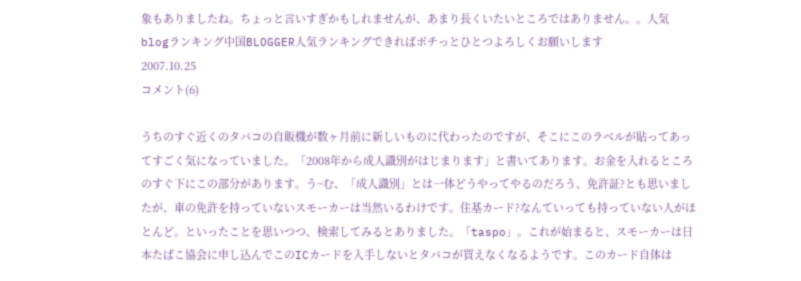象もありましたね。ちょっと言いすぎかもしれませんが、あまり長くいたいところではありません。。人気blogランキング中国BLOGGER人気ランキングできればポチっとひとつよろしくお願いします
2007.10.25
コメント(6)

うちのすぐ近くのタバコの自販機が数ヶ月前に新しいものに代わったのですが、そこにこのラベルが貼ってあってすごく気になっていました。「2008年から成人識別がはじまります」と書いてあります。お金を入れるところのすぐ下にこの部分があります。う~む、「成人識別」とは一体どうやってやるのだろう、免許証?とも思いましたが、車の免許を持っていないスモーカーは当然いるわけです。住基カード?なんていっても持っていない人がほとんど。といったことを思いつつ、検索してみるとありました。「taspo」。これが始まると、スモーカーは日本たばこ協会に申し込んでこのICカードを入手しないとタバコが買えなくなるようです。このカード自体は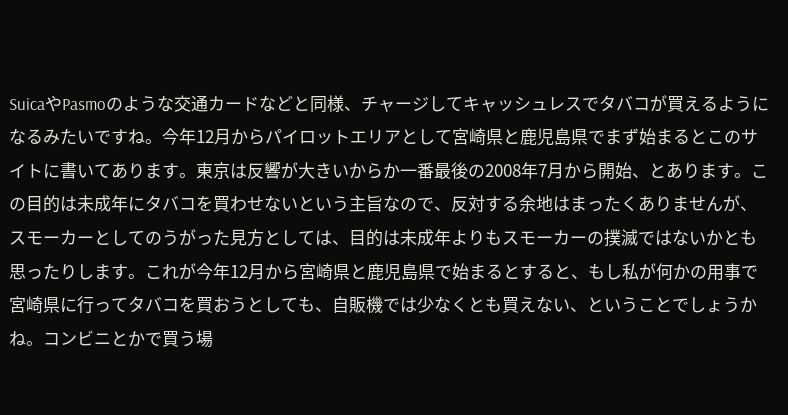SuicaやPasmoのような交通カードなどと同様、チャージしてキャッシュレスでタバコが買えるようになるみたいですね。今年12月からパイロットエリアとして宮崎県と鹿児島県でまず始まるとこのサイトに書いてあります。東京は反響が大きいからか一番最後の2008年7月から開始、とあります。この目的は未成年にタバコを買わせないという主旨なので、反対する余地はまったくありませんが、スモーカーとしてのうがった見方としては、目的は未成年よりもスモーカーの撲滅ではないかとも思ったりします。これが今年12月から宮崎県と鹿児島県で始まるとすると、もし私が何かの用事で宮崎県に行ってタバコを買おうとしても、自販機では少なくとも買えない、ということでしょうかね。コンビニとかで買う場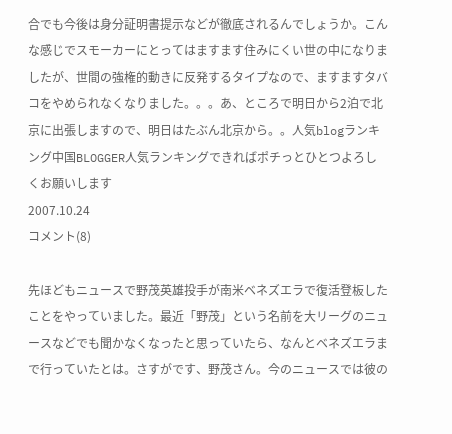合でも今後は身分証明書提示などが徹底されるんでしょうか。こんな感じでスモーカーにとってはますます住みにくい世の中になりましたが、世間の強権的動きに反発するタイプなので、ますますタバコをやめられなくなりました。。。あ、ところで明日から2泊で北京に出張しますので、明日はたぶん北京から。。人気blogランキング中国BLOGGER人気ランキングできればポチっとひとつよろしくお願いします
2007.10.24
コメント(8)

先ほどもニュースで野茂英雄投手が南米ベネズエラで復活登板したことをやっていました。最近「野茂」という名前を大リーグのニュースなどでも聞かなくなったと思っていたら、なんとベネズエラまで行っていたとは。さすがです、野茂さん。今のニュースでは彼の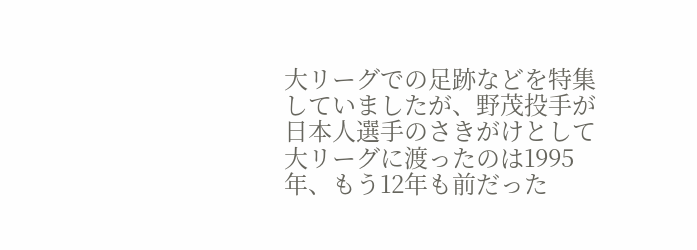大リーグでの足跡などを特集していましたが、野茂投手が日本人選手のさきがけとして大リーグに渡ったのは1995年、もう12年も前だった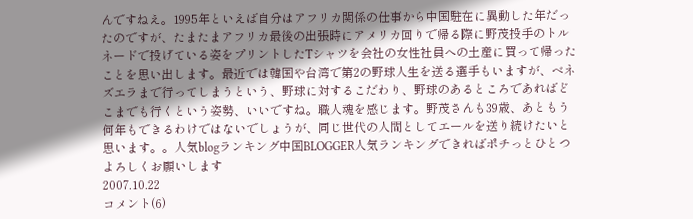んですねえ。1995年といえば自分はアフリカ関係の仕事から中国駐在に異動した年だったのですが、たまたまアフリカ最後の出張時にアメリカ回りで帰る際に野茂投手のトルネードで投げている姿をプリントしたTシャツを会社の女性社員への土産に買って帰ったことを思い出します。最近では韓国や台湾で第2の野球人生を送る選手もいますが、ベネズエラまで行ってしまうという、野球に対するこだわり、野球のあるところであればどこまでも行くという姿勢、いいですね。職人魂を感じます。野茂さんも39歳、あともう何年もできるわけではないでしょうが、同じ世代の人間としてエールを送り続けたいと思います。。人気blogランキング中国BLOGGER人気ランキングできればポチっとひとつよろしくお願いします
2007.10.22
コメント(6)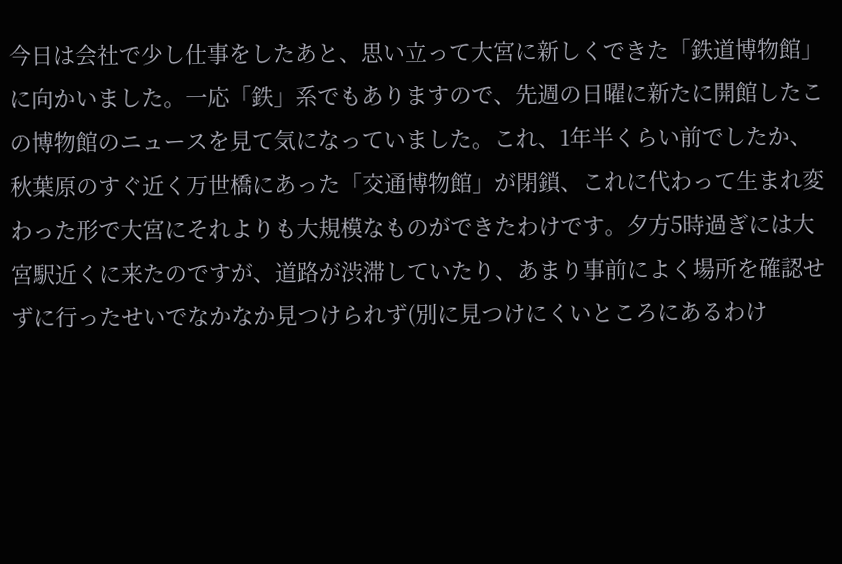今日は会社で少し仕事をしたあと、思い立って大宮に新しくできた「鉄道博物館」に向かいました。一応「鉄」系でもありますので、先週の日曜に新たに開館したこの博物館のニュースを見て気になっていました。これ、1年半くらい前でしたか、秋葉原のすぐ近く万世橋にあった「交通博物館」が閉鎖、これに代わって生まれ変わった形で大宮にそれよりも大規模なものができたわけです。夕方5時過ぎには大宮駅近くに来たのですが、道路が渋滞していたり、あまり事前によく場所を確認せずに行ったせいでなかなか見つけられず(別に見つけにくいところにあるわけ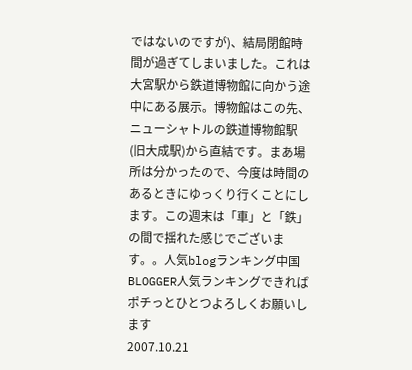ではないのですが)、結局閉館時間が過ぎてしまいました。これは大宮駅から鉄道博物館に向かう途中にある展示。博物館はこの先、ニューシャトルの鉄道博物館駅(旧大成駅)から直結です。まあ場所は分かったので、今度は時間のあるときにゆっくり行くことにします。この週末は「車」と「鉄」の間で揺れた感じでございます。。人気blogランキング中国BLOGGER人気ランキングできればポチっとひとつよろしくお願いします
2007.10.21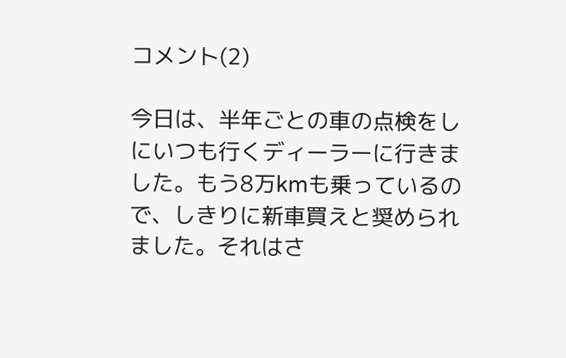コメント(2)

今日は、半年ごとの車の点検をしにいつも行くディーラーに行きました。もう8万kmも乗っているので、しきりに新車買えと奨められました。それはさ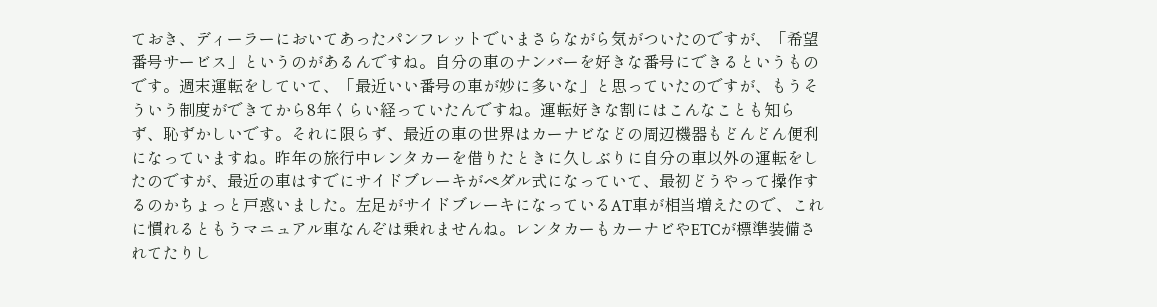ておき、ディーラーにおいてあったパンフレットでいまさらながら気がついたのですが、「希望番号サービス」というのがあるんですね。自分の車のナンバーを好きな番号にできるというものです。週末運転をしていて、「最近いい番号の車が妙に多いな」と思っていたのですが、もうそういう制度ができてから8年くらい経っていたんですね。運転好きな割にはこんなことも知らず、恥ずかしいです。それに限らず、最近の車の世界はカーナビなどの周辺機器もどんどん便利になっていますね。昨年の旅行中レンタカーを借りたときに久しぶりに自分の車以外の運転をしたのですが、最近の車はすでにサイドブレーキがペダル式になっていて、最初どうやって操作するのかちょっと戸惑いました。左足がサイドブレーキになっているAT車が相当増えたので、これに慣れるともうマニュアル車なんぞは乗れませんね。レンタカーもカーナビやETCが標準装備されてたりし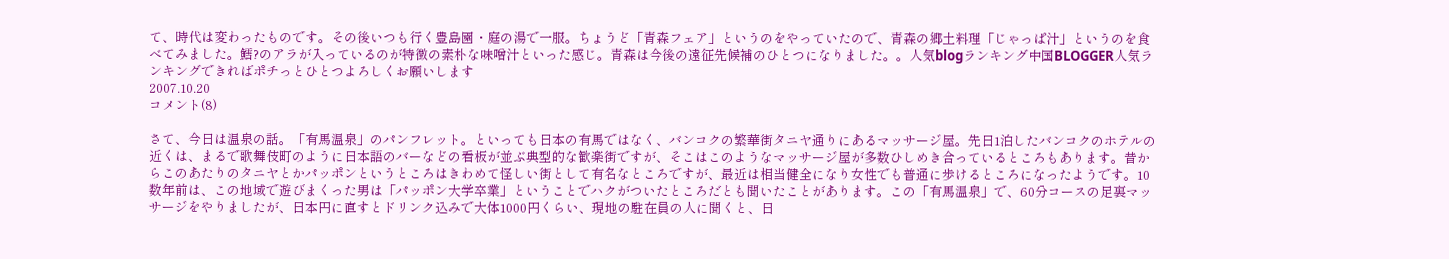て、時代は変わったものです。その後いつも行く豊島園・庭の湯で一服。ちょうど「青森フェア」というのをやっていたので、青森の郷土料理「じゃっぱ汁」というのを食べてみました。鱈?のアラが入っているのが特徴の素朴な味噌汁といった感じ。青森は今後の遠征先候補のひとつになりました。。人気blogランキング中国BLOGGER人気ランキングできればポチっとひとつよろしくお願いします
2007.10.20
コメント(8)

さて、今日は温泉の話。「有馬温泉」のパンフレット。といっても日本の有馬ではなく、バンコクの繁華街タニヤ通りにあるマッサージ屋。先日1泊したバンコクのホテルの近くは、まるで歌舞伎町のように日本語のバーなどの看板が並ぶ典型的な歓楽街ですが、そこはこのようなマッサージ屋が多数ひしめき合っているところもあります。昔からこのあたりのタニヤとかパッポンというところはきわめて怪しい街として有名なところですが、最近は相当健全になり女性でも普通に歩けるところになったようです。10数年前は、この地域で遊びまくった男は「パッポン大学卒業」ということでハクがついたところだとも聞いたことがあります。この「有馬温泉」で、60分コースの足裏マッサージをやりましたが、日本円に直すとドリンク込みで大体1000円くらい、現地の駐在員の人に聞くと、日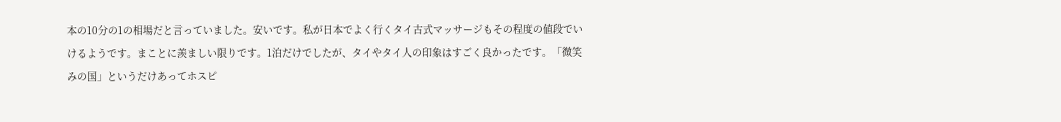本の10分の1の相場だと言っていました。安いです。私が日本でよく行くタイ古式マッサージもその程度の値段でいけるようです。まことに羨ましい限りです。1泊だけでしたが、タイやタイ人の印象はすごく良かったです。「微笑みの国」というだけあってホスピ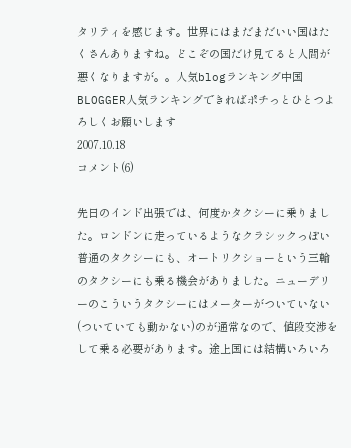タリティを感じます。世界にはまだまだいい国はたくさんありますね。どこぞの国だけ見てると人間が悪くなりますが。。人気blogランキング中国BLOGGER人気ランキングできればポチっとひとつよろしくお願いします
2007.10.18
コメント(6)

先日のインド出張では、何度かタクシーに乗りました。ロンドンに走っているようなクラシックっぽい普通のタクシーにも、オートリクショーという三輪のタクシーにも乗る機会がありました。ニューデリーのこういうタクシーにはメーターがついていない(ついていても動かない)のが通常なので、値段交渉をして乗る必要があります。途上国には結構いろいろ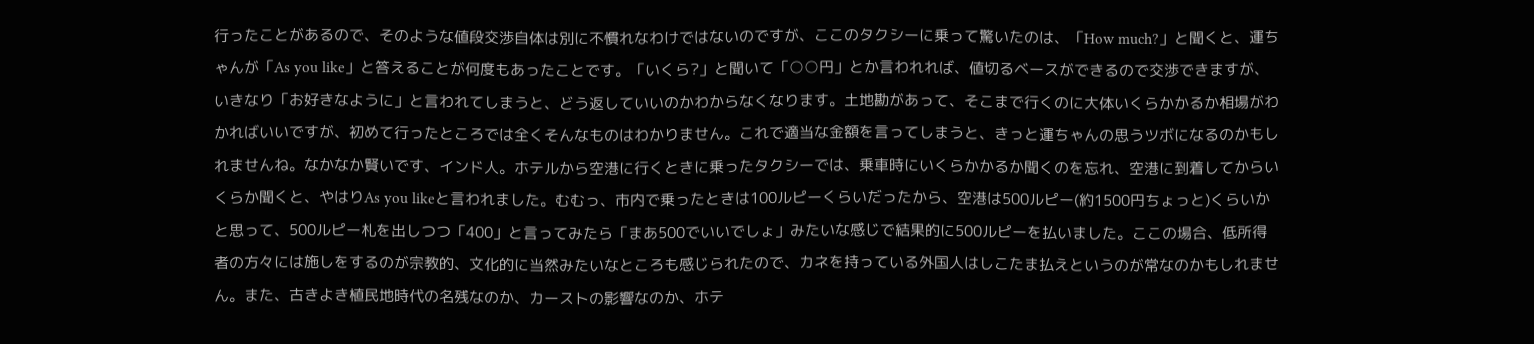行ったことがあるので、そのような値段交渉自体は別に不慣れなわけではないのですが、ここのタクシーに乗って驚いたのは、「How much?」と聞くと、運ちゃんが「As you like」と答えることが何度もあったことです。「いくら?」と聞いて「○○円」とか言われれば、値切るベースができるので交渉できますが、いきなり「お好きなように」と言われてしまうと、どう返していいのかわからなくなります。土地勘があって、そこまで行くのに大体いくらかかるか相場がわかればいいですが、初めて行ったところでは全くそんなものはわかりません。これで適当な金額を言ってしまうと、きっと運ちゃんの思うツボになるのかもしれませんね。なかなか賢いです、インド人。ホテルから空港に行くときに乗ったタクシーでは、乗車時にいくらかかるか聞くのを忘れ、空港に到着してからいくらか聞くと、やはりAs you likeと言われました。むむっ、市内で乗ったときは100ルピーくらいだったから、空港は500ルピー(約1500円ちょっと)くらいかと思って、500ルピー札を出しつつ「400」と言ってみたら「まあ500でいいでしょ」みたいな感じで結果的に500ルピーを払いました。ここの場合、低所得者の方々には施しをするのが宗教的、文化的に当然みたいなところも感じられたので、カネを持っている外国人はしこたま払えというのが常なのかもしれません。また、古きよき植民地時代の名残なのか、カーストの影響なのか、ホテ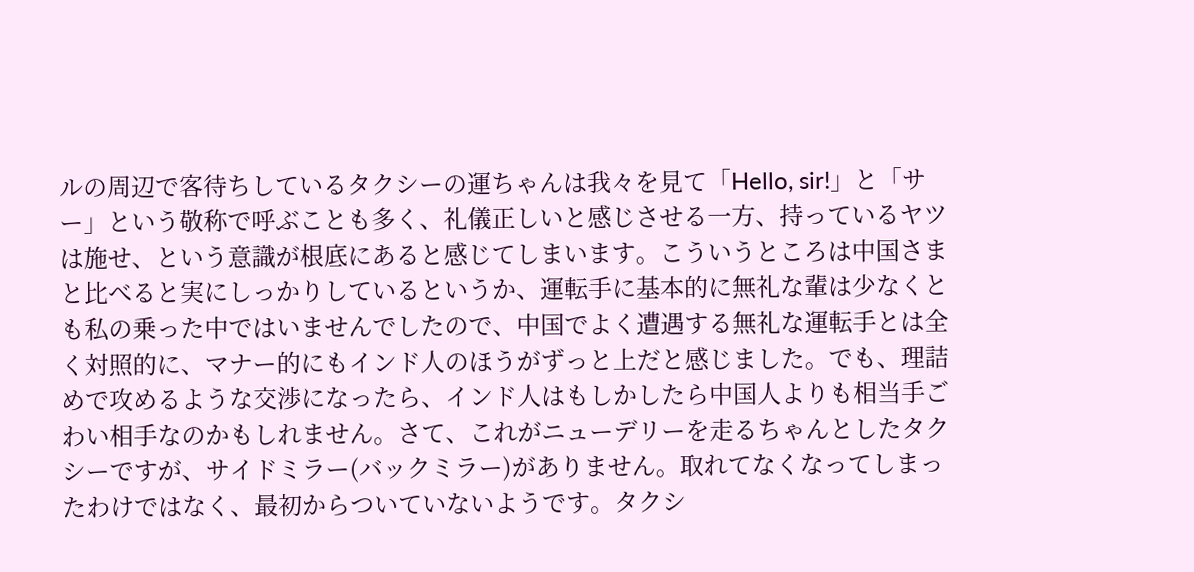ルの周辺で客待ちしているタクシーの運ちゃんは我々を見て「Hello, sir!」と「サー」という敬称で呼ぶことも多く、礼儀正しいと感じさせる一方、持っているヤツは施せ、という意識が根底にあると感じてしまいます。こういうところは中国さまと比べると実にしっかりしているというか、運転手に基本的に無礼な輩は少なくとも私の乗った中ではいませんでしたので、中国でよく遭遇する無礼な運転手とは全く対照的に、マナー的にもインド人のほうがずっと上だと感じました。でも、理詰めで攻めるような交渉になったら、インド人はもしかしたら中国人よりも相当手ごわい相手なのかもしれません。さて、これがニューデリーを走るちゃんとしたタクシーですが、サイドミラー(バックミラー)がありません。取れてなくなってしまったわけではなく、最初からついていないようです。タクシ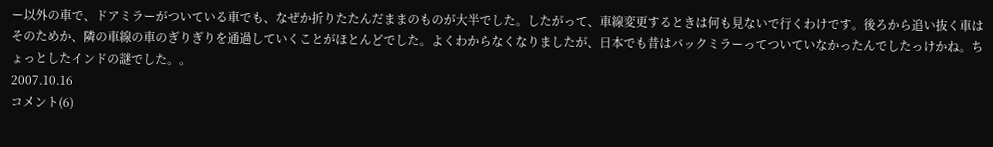ー以外の車で、ドアミラーがついている車でも、なぜか折りたたんだままのものが大半でした。したがって、車線変更するときは何も見ないで行くわけです。後ろから追い抜く車はそのためか、隣の車線の車のぎりぎりを通過していくことがほとんどでした。よくわからなくなりましたが、日本でも昔はバックミラーってついていなかったんでしたっけかね。ちょっとしたインドの謎でした。。
2007.10.16
コメント(6)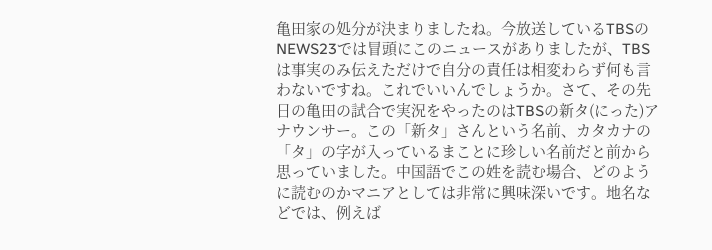亀田家の処分が決まりましたね。今放送しているTBSのNEWS23では冒頭にこのニュースがありましたが、TBSは事実のみ伝えただけで自分の責任は相変わらず何も言わないですね。これでいいんでしょうか。さて、その先日の亀田の試合で実況をやったのはTBSの新タ(にった)アナウンサー。この「新タ」さんという名前、カタカナの「タ」の字が入っているまことに珍しい名前だと前から思っていました。中国語でこの姓を読む場合、どのように読むのかマニアとしては非常に興味深いです。地名などでは、例えば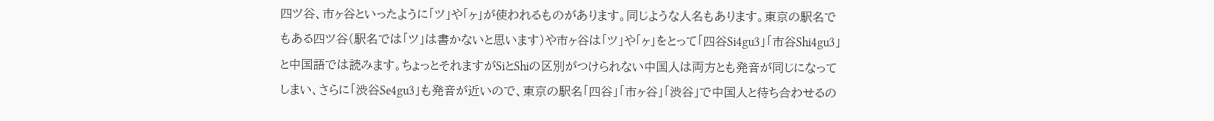四ツ谷、市ヶ谷といったように「ツ」や「ヶ」が使われるものがあります。同じような人名もあります。東京の駅名でもある四ツ谷(駅名では「ツ」は書かないと思います)や市ヶ谷は「ツ」や「ヶ」をとって「四谷Si4gu3」「市谷Shi4gu3」と中国語では読みます。ちょっとそれますがSiとShiの区別がつけられない中国人は両方とも発音が同じになってしまい、さらに「渋谷Se4gu3」も発音が近いので、東京の駅名「四谷」「市ヶ谷」「渋谷」で中国人と待ち合わせるの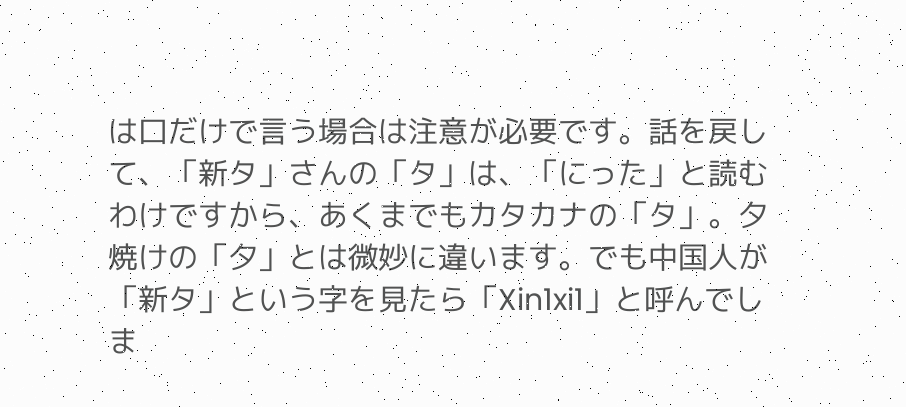は口だけで言う場合は注意が必要です。話を戻して、「新タ」さんの「タ」は、「にった」と読むわけですから、あくまでもカタカナの「タ」。夕焼けの「夕」とは微妙に違います。でも中国人が「新タ」という字を見たら「Xin1xi1」と呼んでしま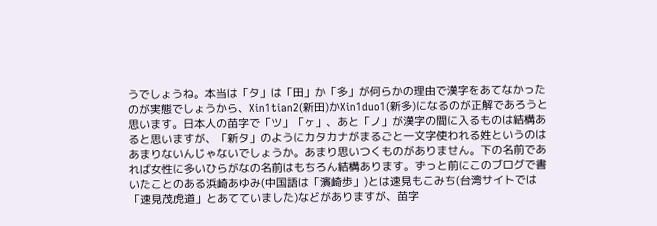うでしょうね。本当は「タ」は「田」か「多」が何らかの理由で漢字をあてなかったのが実態でしょうから、Xin1tian2(新田)かXin1duo1(新多)になるのが正解であろうと思います。日本人の苗字で「ツ」「ヶ」、あと「ノ」が漢字の間に入るものは結構あると思いますが、「新タ」のようにカタカナがまるごと一文字使われる姓というのはあまりないんじゃないでしょうか。あまり思いつくものがありません。下の名前であれば女性に多いひらがなの名前はもちろん結構あります。ずっと前にこのブログで書いたことのある浜崎あゆみ(中国語は「濱崎歩」)とは速見もこみち(台湾サイトでは「速見茂虎道」とあてていました)などがありますが、苗字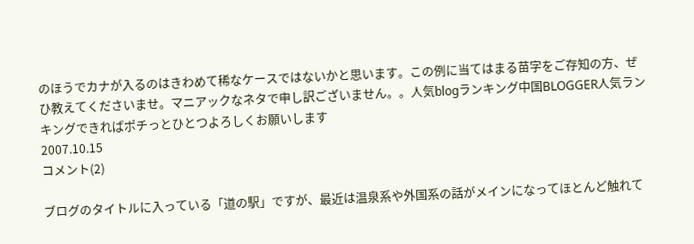のほうでカナが入るのはきわめて稀なケースではないかと思います。この例に当てはまる苗字をご存知の方、ぜひ教えてくださいませ。マニアックなネタで申し訳ございません。。人気blogランキング中国BLOGGER人気ランキングできればポチっとひとつよろしくお願いします
2007.10.15
コメント(2)

ブログのタイトルに入っている「道の駅」ですが、最近は温泉系や外国系の話がメインになってほとんど触れて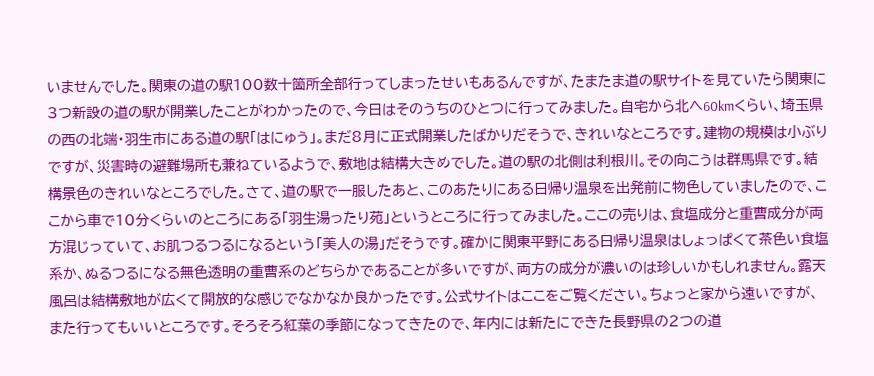いませんでした。関東の道の駅100数十箇所全部行ってしまったせいもあるんですが、たまたま道の駅サイトを見ていたら関東に3つ新設の道の駅が開業したことがわかったので、今日はそのうちのひとつに行ってみました。自宅から北へ60kmくらい、埼玉県の西の北端・羽生市にある道の駅「はにゅう」。まだ8月に正式開業したばかりだそうで、きれいなところです。建物の規模は小ぶりですが、災害時の避難場所も兼ねているようで、敷地は結構大きめでした。道の駅の北側は利根川。その向こうは群馬県です。結構景色のきれいなところでした。さて、道の駅で一服したあと、このあたりにある日帰り温泉を出発前に物色していましたので、ここから車で10分くらいのところにある「羽生湯ったり苑」というところに行ってみました。ここの売りは、食塩成分と重曹成分が両方混じっていて、お肌つるつるになるという「美人の湯」だそうです。確かに関東平野にある日帰り温泉はしょっぱくて茶色い食塩系か、ぬるつるになる無色透明の重曹系のどちらかであることが多いですが、両方の成分が濃いのは珍しいかもしれません。露天風呂は結構敷地が広くて開放的な感じでなかなか良かったです。公式サイトはここをご覧ください。ちょっと家から遠いですが、また行ってもいいところです。そろそろ紅葉の季節になってきたので、年内には新たにできた長野県の2つの道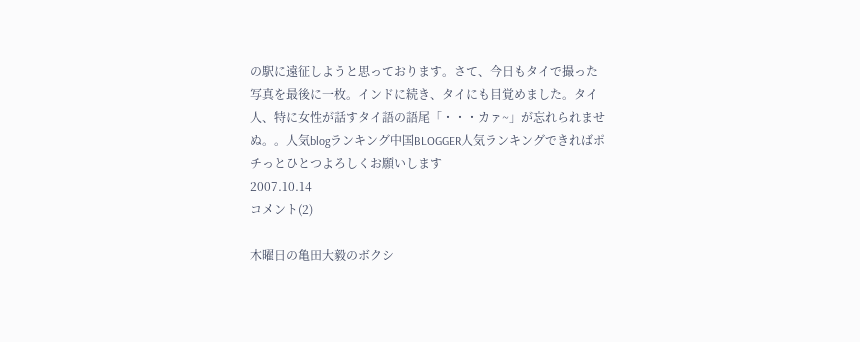の駅に遠征しようと思っております。さて、今日もタイで撮った写真を最後に一枚。インドに続き、タイにも目覚めました。タイ人、特に女性が話すタイ語の語尾「・・・カァ~」が忘れられませぬ。。人気blogランキング中国BLOGGER人気ランキングできればポチっとひとつよろしくお願いします
2007.10.14
コメント(2)

木曜日の亀田大毅のボクシ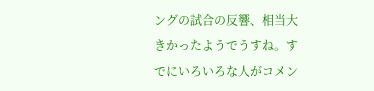ングの試合の反響、相当大きかったようでうすね。すでにいろいろな人がコメン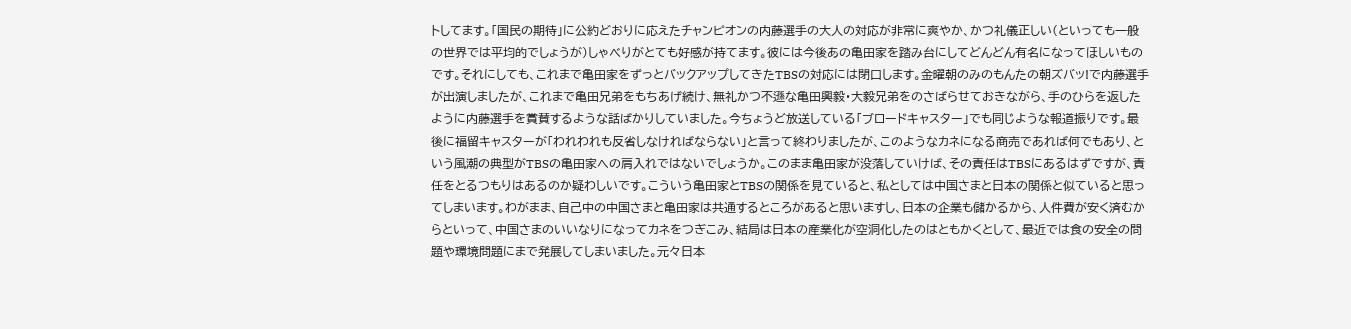トしてます。「国民の期待」に公約どおりに応えたチャンピオンの内藤選手の大人の対応が非常に爽やか、かつ礼儀正しい(といっても一般の世界では平均的でしょうが)しゃべりがとても好感が持てます。彼には今後あの亀田家を踏み台にしてどんどん有名になってほしいものです。それにしても、これまで亀田家をずっとバックアップしてきたTBSの対応には閉口します。金曜朝のみのもんたの朝ズバッ!で内藤選手が出演しましたが、これまで亀田兄弟をもちあげ続け、無礼かつ不遜な亀田興毅・大毅兄弟をのさばらせておきながら、手のひらを返したように内藤選手を賞賛するような話ばかりしていました。今ちょうど放送している「ブロードキャスター」でも同じような報道振りです。最後に福留キャスターが「われわれも反省しなければならない」と言って終わりましたが、このようなカネになる商売であれば何でもあり、という風潮の典型がTBSの亀田家への肩入れではないでしょうか。このまま亀田家が没落していけば、その責任はTBSにあるはずですが、責任をとるつもりはあるのか疑わしいです。こういう亀田家とTBSの関係を見ていると、私としては中国さまと日本の関係と似ていると思ってしまいます。わがまま、自己中の中国さまと亀田家は共通するところがあると思いますし、日本の企業も儲かるから、人件費が安く済むからといって、中国さまのいいなりになってカネをつぎこみ、結局は日本の産業化が空洞化したのはともかくとして、最近では食の安全の問題や環境問題にまで発展してしまいました。元々日本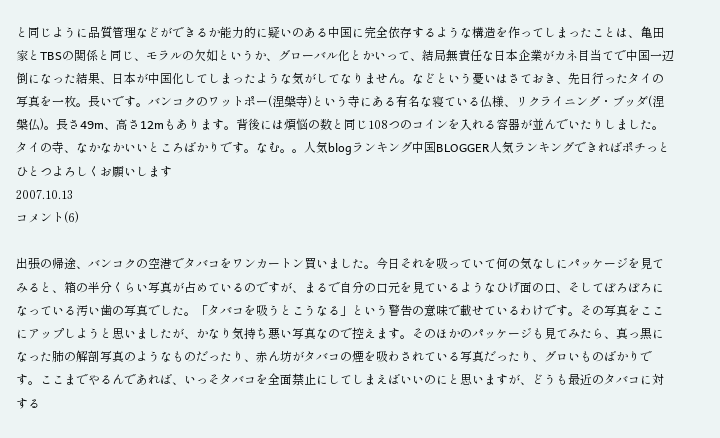と同じように品質管理などができるか能力的に疑いのある中国に完全依存するような構造を作ってしまったことは、亀田家とTBSの関係と同じ、モラルの欠如というか、グローバル化とかいって、結局無責任な日本企業がカネ目当てで中国一辺倒になった結果、日本が中国化してしまったような気がしてなりません。などという憂いはさておき、先日行ったタイの写真を一枚。長いです。バンコクのワットポー(涅槃寺)という寺にある有名な寝ている仏様、リクライニング・ブッダ(涅槃仏)。長さ49m、高さ12mもあります。背後には煩悩の数と同じ108つのコインを入れる容器が並んでいたりしました。タイの寺、なかなかいいところばかりです。なむ。。人気blogランキング中国BLOGGER人気ランキングできればポチっとひとつよろしくお願いします
2007.10.13
コメント(6)

出張の帰途、バンコクの空港でタバコをワンカートン買いました。今日それを吸っていて何の気なしにパッケージを見てみると、箱の半分くらい写真が占めているのですが、まるで自分の口元を見ているようなひげ面の口、そしてぼろぼろになっている汚い歯の写真でした。「タバコを吸うとこうなる」という警告の意味で載せているわけです。その写真をここにアップしようと思いましたが、かなり気持ち悪い写真なので控えます。そのほかのパッケージも見てみたら、真っ黒になった肺の解剖写真のようなものだったり、赤ん坊がタバコの煙を吸わされている写真だったり、グロいものばかりです。ここまでやるんであれば、いっそタバコを全面禁止にしてしまえばいいのにと思いますが、どうも最近のタバコに対する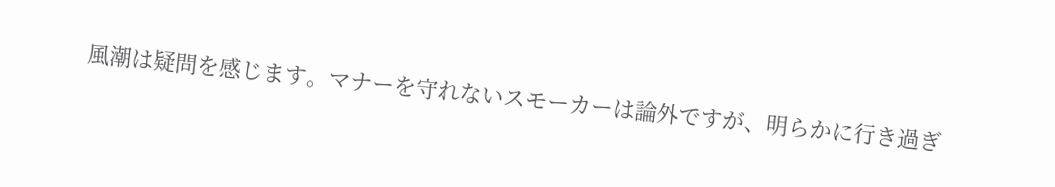風潮は疑問を感じます。マナーを守れないスモーカーは論外ですが、明らかに行き過ぎ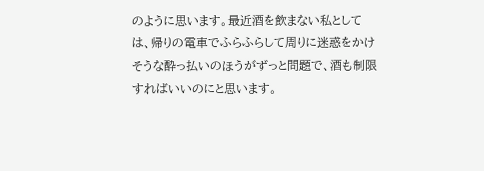のように思います。最近酒を飲まない私としては、帰りの電車でふらふらして周りに迷惑をかけそうな酔っ払いのほうがずっと問題で、酒も制限すればいいのにと思います。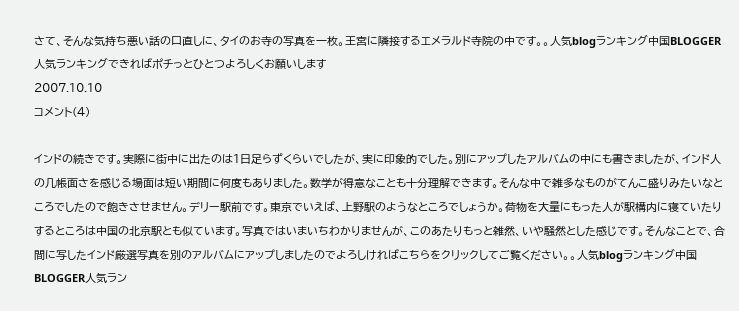さて、そんな気持ち悪い話の口直しに、タイのお寺の写真を一枚。王宮に隣接するエメラルド寺院の中です。。人気blogランキング中国BLOGGER人気ランキングできればポチっとひとつよろしくお願いします
2007.10.10
コメント(4)

インドの続きです。実際に街中に出たのは1日足らずくらいでしたが、実に印象的でした。別にアップしたアルバムの中にも書きましたが、インド人の几帳面さを感じる場面は短い期間に何度もありました。数学が得意なことも十分理解できます。そんな中で雑多なものがてんこ盛りみたいなところでしたので飽きさせません。デリー駅前です。東京でいえば、上野駅のようなところでしょうか。荷物を大量にもった人が駅構内に寝ていたりするところは中国の北京駅とも似ています。写真ではいまいちわかりませんが、このあたりもっと雑然、いや騒然とした感じです。そんなことで、合間に写したインド厳選写真を別のアルバムにアップしましたのでよろしければこちらをクリックしてご覧ください。。人気blogランキング中国BLOGGER人気ラン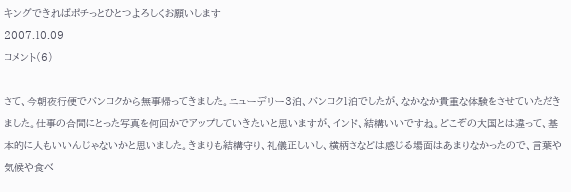キングできればポチっとひとつよろしくお願いします
2007.10.09
コメント(6)

さて、今朝夜行便でバンコクから無事帰ってきました。ニューデリー3泊、バンコク1泊でしたが、なかなか貴重な体験をさせていただきました。仕事の合間にとった写真を何回かでアップしていきたいと思いますが、インド、結構いいですね。どこぞの大国とは違って、基本的に人もいいんじゃないかと思いました。きまりも結構守り、礼儀正しいし、横柄さなどは感じる場面はあまりなかったので、言葉や気候や食べ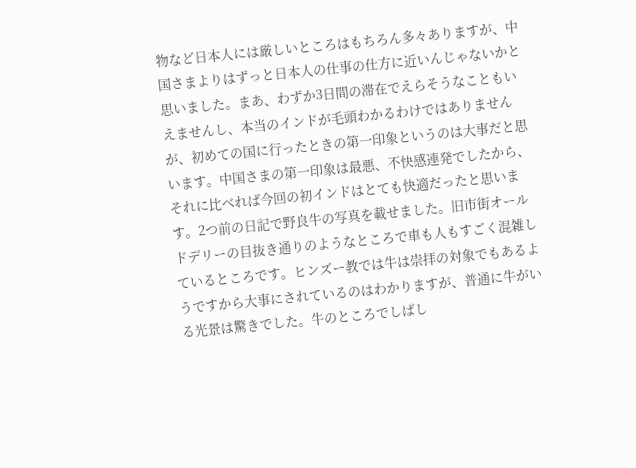物など日本人には厳しいところはもちろん多々ありますが、中国さまよりはずっと日本人の仕事の仕方に近いんじゃないかと思いました。まあ、わずか3日間の滞在でえらそうなこともいえませんし、本当のインドが毛頭わかるわけではありませんが、初めての国に行ったときの第一印象というのは大事だと思います。中国さまの第一印象は最悪、不快感連発でしたから、それに比べれば今回の初インドはとても快適だったと思います。2つ前の日記で野良牛の写真を載せました。旧市街オールドデリーの目抜き通りのようなところで車も人もすごく混雑しているところです。ヒンズー教では牛は崇拝の対象でもあるようですから大事にされているのはわかりますが、普通に牛がいる光景は驚きでした。牛のところでしばし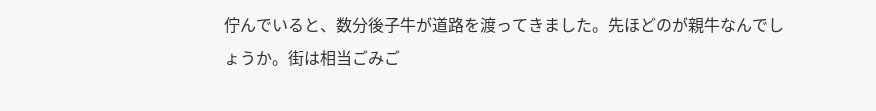佇んでいると、数分後子牛が道路を渡ってきました。先ほどのが親牛なんでしょうか。街は相当ごみご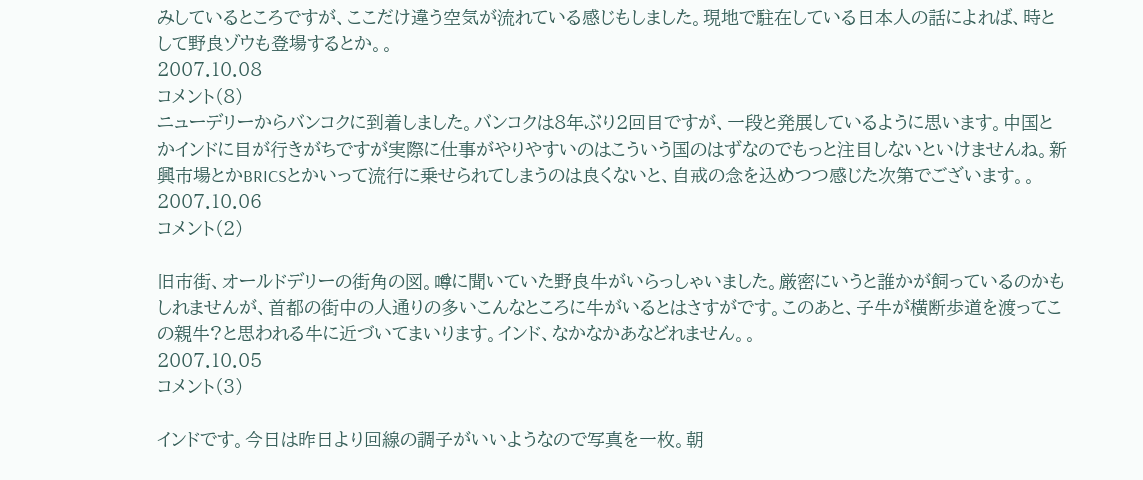みしているところですが、ここだけ違う空気が流れている感じもしました。現地で駐在している日本人の話によれば、時として野良ゾウも登場するとか。。
2007.10.08
コメント(8)
ニューデリーからバンコクに到着しました。バンコクは8年ぶり2回目ですが、一段と発展しているように思います。中国とかインドに目が行きがちですが実際に仕事がやりやすいのはこういう国のはずなのでもっと注目しないといけませんね。新興市場とかBRICSとかいって流行に乗せられてしまうのは良くないと、自戒の念を込めつつ感じた次第でございます。。
2007.10.06
コメント(2)

旧市街、オールドデリーの街角の図。噂に聞いていた野良牛がいらっしゃいました。厳密にいうと誰かが飼っているのかもしれませんが、首都の街中の人通りの多いこんなところに牛がいるとはさすがです。このあと、子牛が横断歩道を渡ってこの親牛?と思われる牛に近づいてまいります。インド、なかなかあなどれません。。
2007.10.05
コメント(3)

インドです。今日は昨日より回線の調子がいいようなので写真を一枚。朝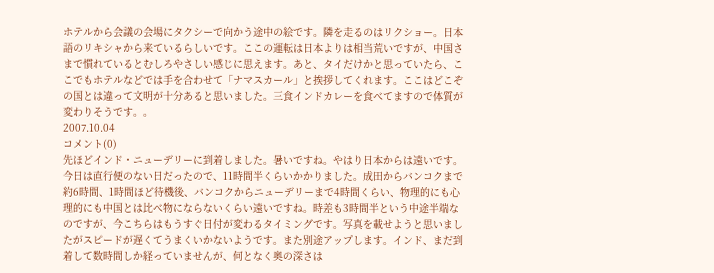ホテルから会議の会場にタクシーで向かう途中の絵です。隣を走るのはリクショー。日本語のリキシャから来ているらしいです。ここの運転は日本よりは相当荒いですが、中国さまで慣れているとむしろやさしい感じに思えます。あと、タイだけかと思っていたら、ここでもホテルなどでは手を合わせて「ナマスカール」と挨拶してくれます。ここはどこぞの国とは違って文明が十分あると思いました。三食インドカレーを食べてますので体質が変わりそうです。。
2007.10.04
コメント(0)
先ほどインド・ニューデリーに到着しました。暑いですね。やはり日本からは遠いです。今日は直行便のない日だったので、11時間半くらいかかりました。成田からバンコクまで約6時間、1時間ほど待機後、バンコクからニューデリーまで4時間くらい、物理的にも心理的にも中国とは比べ物にならないくらい遠いですね。時差も3時間半という中途半端なのですが、今こちらはもうすぐ日付が変わるタイミングです。写真を載せようと思いましたがスピードが遅くてうまくいかないようです。また別途アップします。インド、まだ到着して数時間しか経っていませんが、何となく奥の深さは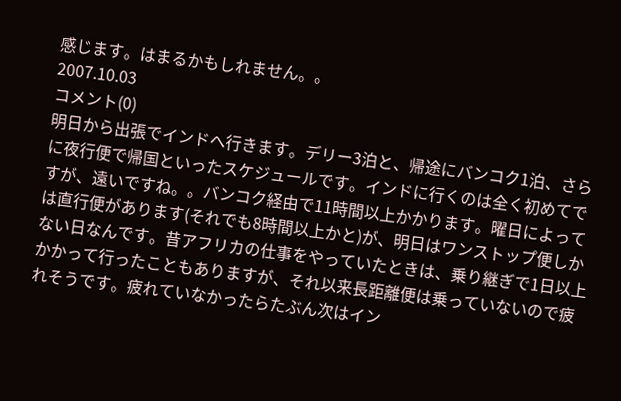感じます。はまるかもしれません。。
2007.10.03
コメント(0)
明日から出張でインドへ行きます。デリー3泊と、帰途にバンコク1泊、さらに夜行便で帰国といったスケジュールです。インドに行くのは全く初めてですが、遠いですね。。バンコク経由で11時間以上かかります。曜日によっては直行便があります(それでも8時間以上かと)が、明日はワンストップ便しかない日なんです。昔アフリカの仕事をやっていたときは、乗り継ぎで1日以上かかって行ったこともありますが、それ以来長距離便は乗っていないので疲れそうです。疲れていなかったらたぶん次はイン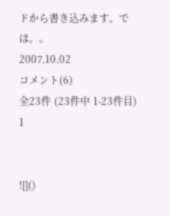ドから書き込みます。では。。
2007.10.02
コメント(6)
全23件 (23件中 1-23件目)
1


![]()